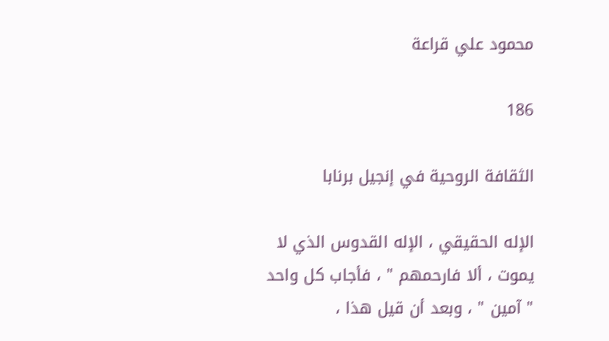محمود علي قراعة

186

الثقافة الروحية في إنجيل برنابا

الإله الحقيقي ، الإله القدوس الذي لا يموت ، ألا فارحمهم " ، فأجاب كل واحد " آمين " ، وبعد أن قيل هذا ،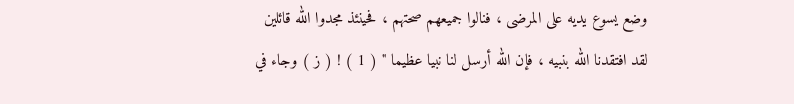وضع يسوع يديه على المرضى ، فنالوا جميعهم صحتهم ، فحينئذ مجدوا الله قائلين لقد افتقدنا الله بنبيه ، فإن الله أرسل لنا نبيا عظيما " ( 1 ) ! ( ز ) وجاء في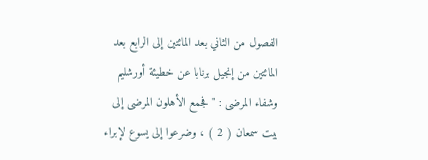الفصول من الثاني بعد المائتين إلى الرابع بعد المائتين من إنجيل برنابا عن خطيئة أورشليم وشفاء المرضى : " فجمع الأهلون المرضى إلى بيت سمعان ( 2 ) ، وضرعوا إلى يسوع لإبراء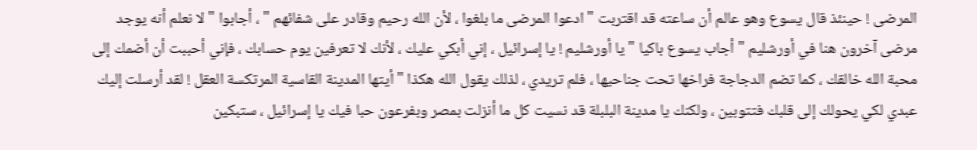المرضى ! حينئذ قال يسوع وهو عالم أن ساعته قد اقتربت " ادعوا المرضى ما بلغوا ، لأن الله رحيم وقادر على شفائهم " ، أجابوا " لا نعلم أنه يوجد مرضى آخرون هنا في أورشليم " أجاب يسوع باكيا " يا أورشليم ! يا إسرائيل ، إني أبكي عليك ، لأنك لا تعرفين يوم حسابك ، فإني أحببت أن أضمك إلى محبة الله خالقك ، كما تضم الدجاجة فراخها تحت جناحيها ، فلم تريدي ، لذلك يقول الله هكذا " أيتها المدينة القاسية المرتكسة العقل ! لقد أرسلت إليك عبدي لكي يحولك إلى قلبك فتتوبين ، ولكنك يا مدينة البلبلة قد نسيت كل ما أنزلت بمصر وبفرعون حبا فيك يا إسرائيل ، ستبكين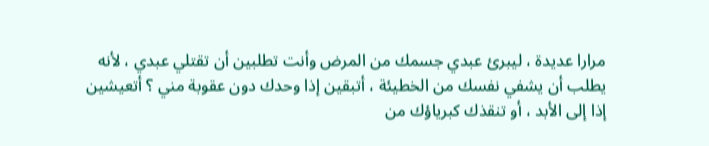مرارا عديدة ، ليبرئ عبدي جسمك من المرض وأنت تطلبين أن تقتلي عبدي ، لأنه يطلب أن يشفي نفسك من الخطيئة ، أتبقين إذا وحدك دون عقوبة مني ؟ أتعيشين إذا إلى الأبد ، أو تنقذك كبرياؤك من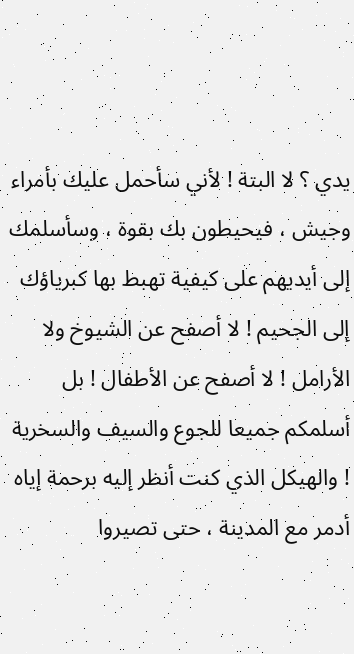يدي ؟ لا البتة ! لأني سأحمل عليك بأمراء وجيش ، فيحيطون بك بقوة ، وسأسلمك إلى أيديهم على كيفية تهبط بها كبرياؤك إلى الجحيم ! لا أصفح عن الشيوخ ولا الأرامل ! لا أصفح عن الأطفال ! بل أسلمكم جميعا للجوع والسيف والسخرية ! والهيكل الذي كنت أنظر إليه برحمة إياه أدمر مع المدينة ، حتى تصيروا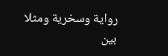رواية وسخرية ومثلا بين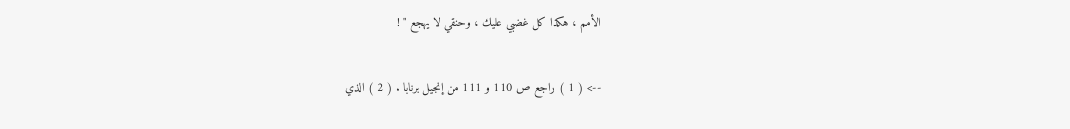الأمم ، هكذا كل غضبي عليك ، وحنقي لا يهجع " !

--> ( 1 ) راجع ص 110 و 111 من إنجيل برنابا . ( 2 ) الذي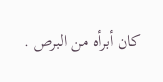كان أبرأه من البرص .